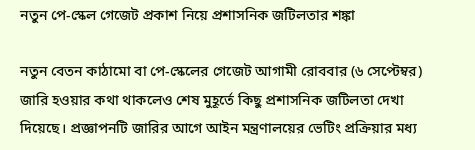নতুন পে-স্কেল গেজেট প্রকাশ নিয়ে প্রশাসনিক জটিলতার শঙ্কা

নতুন বেতন কাঠামো বা পে-স্কেলের গেজেট আগামী রোববার (৬ সেপ্টেম্বর) জারি হওয়ার কথা থাকলেও শেষ মুহূর্তে কিছু প্রশাসনিক জটিলতা দেখা দিয়েছে। প্রজ্ঞাপনটি জারির আগে আইন মন্ত্রণালয়ের ভেটিং প্রক্রিয়ার মধ্য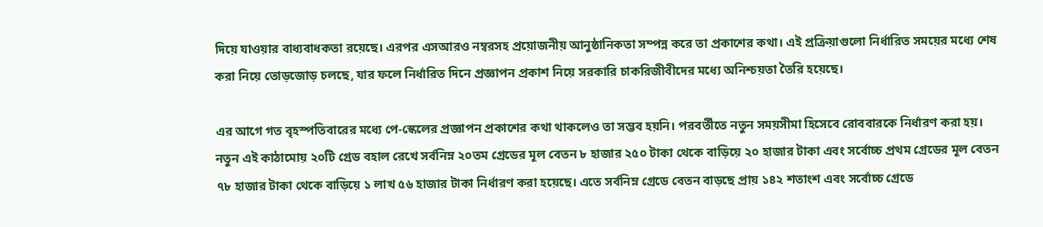দিয়ে যাওয়ার বাধ্যবাধকতা রয়েছে। এরপর এসআরও নম্বরসহ প্রয়োজনীয় আনুষ্ঠানিকতা সম্পন্ন করে তা প্রকাশের কথা। এই প্রক্রিয়াগুলো নির্ধারিত সময়ের মধ্যে শেষ করা নিয়ে তোড়জোড় চলছে, যার ফলে নির্ধারিত দিনে প্রজ্ঞাপন প্রকাশ নিয়ে সরকারি চাকরিজীবীদের মধ্যে অনিশ্চয়তা তৈরি হয়েছে।

এর আগে গত বৃহস্পতিবারের মধ্যে পে-স্কেলের প্রজ্ঞাপন প্রকাশের কথা থাকলেও তা সম্ভব হয়নি। পরবর্তীতে নতুন সময়সীমা হিসেবে রোববারকে নির্ধারণ করা হয়। নতুন এই কাঠামোয় ২০টি গ্রেড বহাল রেখে সর্বনিম্ন ২০তম গ্রেডের মূল বেতন ৮ হাজার ২৫০ টাকা থেকে বাড়িয়ে ২০ হাজার টাকা এবং সর্বোচ্চ প্রথম গ্রেডের মূল বেতন ৭৮ হাজার টাকা থেকে বাড়িয়ে ১ লাখ ৫৬ হাজার টাকা নির্ধারণ করা হয়েছে। এতে সর্বনিম্ন গ্রেডে বেতন বাড়ছে প্রায় ১৪২ শতাংশ এবং সর্বোচ্চ গ্রেডে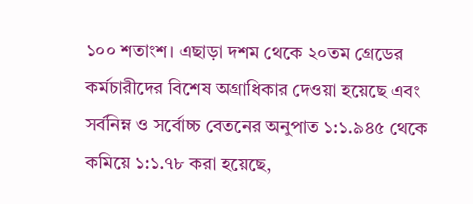১০০ শতাংশ। এছাড়া দশম থেকে ২০তম গ্রেডের কর্মচারীদের বিশেষ অগ্রাধিকার দেওয়া হয়েছে এবং সর্বনিম্ন ও সর্বোচ্চ বেতনের অনুপাত ১:১.৯৪৫ থেকে কমিয়ে ১:১.৭৮ করা হয়েছে,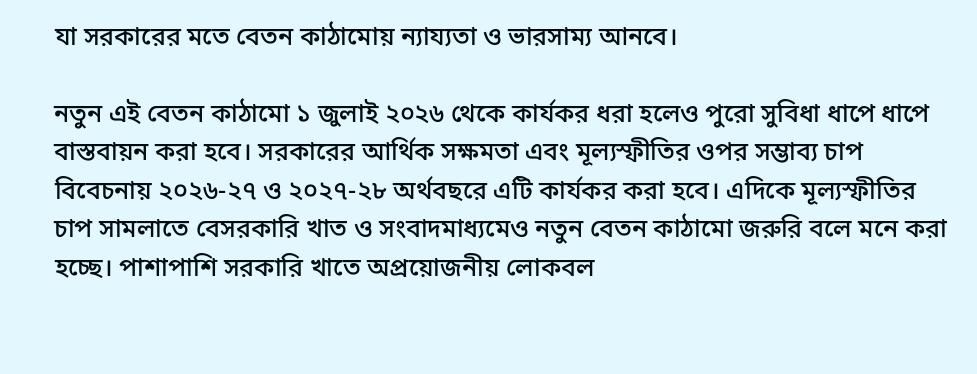যা সরকারের মতে বেতন কাঠামোয় ন্যায্যতা ও ভারসাম্য আনবে।

নতুন এই বেতন কাঠামো ১ জুলাই ২০২৬ থেকে কার্যকর ধরা হলেও পুরো সুবিধা ধাপে ধাপে বাস্তবায়ন করা হবে। সরকারের আর্থিক সক্ষমতা এবং মূল্যস্ফীতির ওপর সম্ভাব্য চাপ বিবেচনায় ২০২৬-২৭ ও ২০২৭-২৮ অর্থবছরে এটি কার্যকর করা হবে। এদিকে মূল্যস্ফীতির চাপ সামলাতে বেসরকারি খাত ও সংবাদমাধ্যমেও নতুন বেতন কাঠামো জরুরি বলে মনে করা হচ্ছে। পাশাপাশি সরকারি খাতে অপ্রয়োজনীয় লোকবল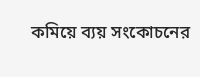কমিয়ে ব্যয় সংকোচনের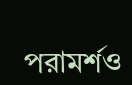পরামর্শও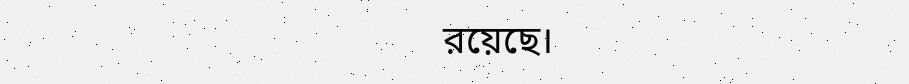রয়েছে।